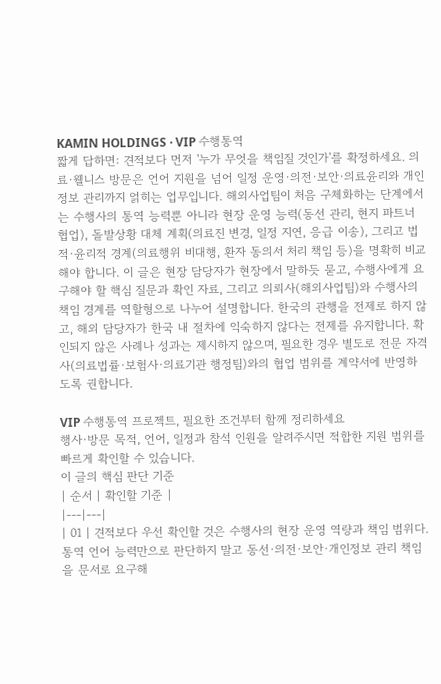KAMIN HOLDINGS · VIP 수행통역
짧게 답하면: 견적보다 먼저 '누가 무엇을 책임질 것인가'를 확정하세요. 의료·웰니스 방문은 언어 지원을 넘어 일정 운영·의전·보안·의료윤리와 개인정보 관리까지 얽히는 업무입니다. 해외사업팀이 처음 구체화하는 단계에서는 수행사의 통역 능력뿐 아니라 현장 운영 능력(동선 관리, 현지 파트너 협업), 돌발상황 대체 계획(의료진 변경, 일정 지연, 응급 이송), 그리고 법적·윤리적 경계(의료행위 비대행, 환자 동의서 처리 책임 등)을 명확히 비교해야 합니다. 이 글은 현장 담당자가 현장에서 말하듯 묻고, 수행사에게 요구해야 할 핵심 질문과 확인 자료, 그리고 의뢰사(해외사업팀)와 수행사의 책임 경계를 역할형으로 나누어 설명합니다. 한국의 관행을 전제로 하지 않고, 해외 담당자가 한국 내 절차에 익숙하지 않다는 전제를 유지합니다. 확인되지 않은 사례나 성과는 제시하지 않으며, 필요한 경우 별도로 전문 자격사(의료법률·보험사·의료기관 행정팀)와의 협업 범위를 계약서에 반영하도록 권합니다.

VIP 수행통역 프로젝트, 필요한 조건부터 함께 정리하세요
행사·방문 목적, 언어, 일정과 참석 인원을 알려주시면 적합한 지원 범위를 빠르게 확인할 수 있습니다.
이 글의 핵심 판단 기준
| 순서 | 확인할 기준 |
|---|---|
| 01 | 견적보다 우선 확인할 것은 수행사의 현장 운영 역량과 책임 범위다. 통역 언어 능력만으로 판단하지 말고 동선·의전·보안·개인정보 관리 책임을 문서로 요구해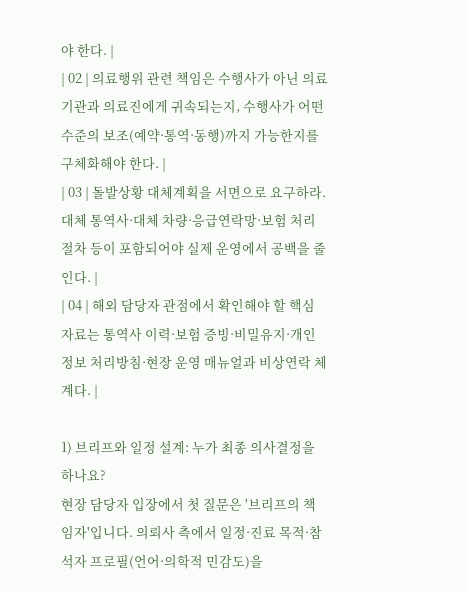야 한다. |
| 02 | 의료행위 관련 책임은 수행사가 아닌 의료기관과 의료진에게 귀속되는지, 수행사가 어떤 수준의 보조(예약·통역·동행)까지 가능한지를 구체화해야 한다. |
| 03 | 돌발상황 대체계획을 서면으로 요구하라. 대체 통역사·대체 차량·응급연락망·보험 처리 절차 등이 포함되어야 실제 운영에서 공백을 줄인다. |
| 04 | 해외 담당자 관점에서 확인해야 할 핵심 자료는 통역사 이력·보험 증빙·비밀유지·개인정보 처리방침·현장 운영 매뉴얼과 비상연락 체계다. |

1) 브리프와 일정 설계: 누가 최종 의사결정을 하나요?
현장 담당자 입장에서 첫 질문은 '브리프의 책임자'입니다. 의뢰사 측에서 일정·진료 목적·참석자 프로필(언어·의학적 민감도)을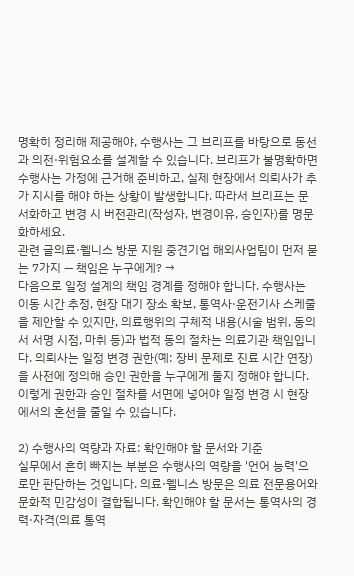명확히 정리해 제공해야, 수행사는 그 브리프를 바탕으로 동선과 의전·위험요소를 설계할 수 있습니다. 브리프가 불명확하면 수행사는 가정에 근거해 준비하고, 실제 현장에서 의뢰사가 추가 지시를 해야 하는 상황이 발생합니다. 따라서 브리프는 문서화하고 변경 시 버전관리(작성자, 변경이유, 승인자)를 명문화하세요.
관련 글의료·웰니스 방문 지원 중견기업 해외사업팀이 먼저 묻는 7가지 — 책임은 누구에게? →
다음으로 일정 설계의 책임 경계를 정해야 합니다. 수행사는 이동 시간 추정, 현장 대기 장소 확보, 통역사·운전기사 스케줄을 제안할 수 있지만, 의료행위의 구체적 내용(시술 범위, 동의서 서명 시점, 마취 등)과 법적 동의 절차는 의료기관 책임입니다. 의뢰사는 일정 변경 권한(예: 장비 문제로 진료 시간 연장)을 사전에 정의해 승인 권한을 누구에게 둘지 정해야 합니다. 이렇게 권한과 승인 절차를 서면에 넣어야 일정 변경 시 현장에서의 혼선을 줄일 수 있습니다.

2) 수행사의 역량과 자료: 확인해야 할 문서와 기준
실무에서 흔히 빠지는 부분은 수행사의 역량을 '언어 능력'으로만 판단하는 것입니다. 의료·웰니스 방문은 의료 전문용어와 문화적 민감성이 결합됩니다. 확인해야 할 문서는 통역사의 경력·자격(의료 통역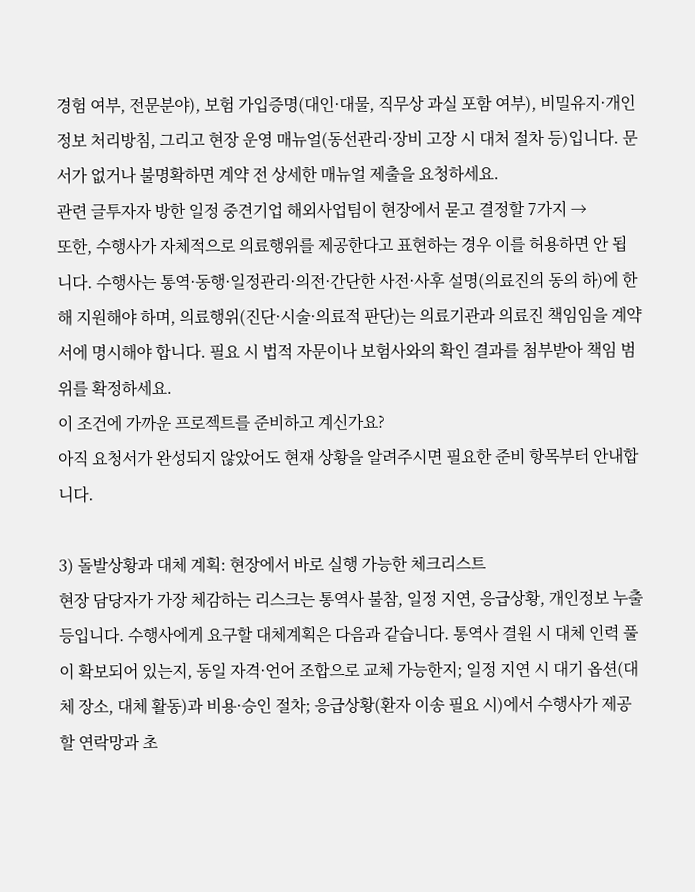경험 여부, 전문분야), 보험 가입증명(대인·대물, 직무상 과실 포함 여부), 비밀유지·개인정보 처리방침, 그리고 현장 운영 매뉴얼(동선관리·장비 고장 시 대처 절차 등)입니다. 문서가 없거나 불명확하면 계약 전 상세한 매뉴얼 제출을 요청하세요.
관련 글투자자 방한 일정 중견기업 해외사업팀이 현장에서 묻고 결정할 7가지 →
또한, 수행사가 자체적으로 의료행위를 제공한다고 표현하는 경우 이를 허용하면 안 됩니다. 수행사는 통역·동행·일정관리·의전·간단한 사전·사후 설명(의료진의 동의 하)에 한해 지원해야 하며, 의료행위(진단·시술·의료적 판단)는 의료기관과 의료진 책임임을 계약서에 명시해야 합니다. 필요 시 법적 자문이나 보험사와의 확인 결과를 첨부받아 책임 범위를 확정하세요.
이 조건에 가까운 프로젝트를 준비하고 계신가요?
아직 요청서가 완성되지 않았어도 현재 상황을 알려주시면 필요한 준비 항목부터 안내합니다.

3) 돌발상황과 대체 계획: 현장에서 바로 실행 가능한 체크리스트
현장 담당자가 가장 체감하는 리스크는 통역사 불참, 일정 지연, 응급상황, 개인정보 누출 등입니다. 수행사에게 요구할 대체계획은 다음과 같습니다. 통역사 결원 시 대체 인력 풀이 확보되어 있는지, 동일 자격·언어 조합으로 교체 가능한지; 일정 지연 시 대기 옵션(대체 장소, 대체 활동)과 비용·승인 절차; 응급상황(환자 이송 필요 시)에서 수행사가 제공할 연락망과 초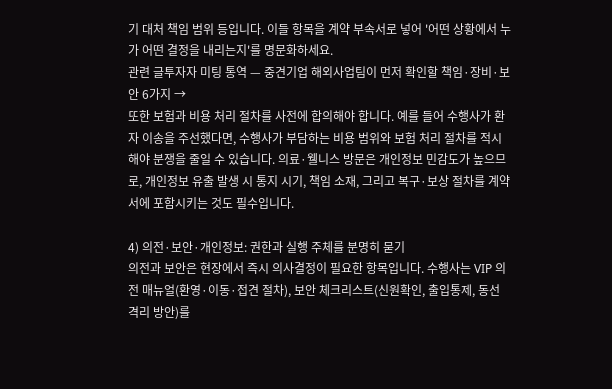기 대처 책임 범위 등입니다. 이들 항목을 계약 부속서로 넣어 '어떤 상황에서 누가 어떤 결정을 내리는지'를 명문화하세요.
관련 글투자자 미팅 통역 — 중견기업 해외사업팀이 먼저 확인할 책임·장비·보안 6가지 →
또한 보험과 비용 처리 절차를 사전에 합의해야 합니다. 예를 들어 수행사가 환자 이송을 주선했다면, 수행사가 부담하는 비용 범위와 보험 처리 절차를 적시해야 분쟁을 줄일 수 있습니다. 의료·웰니스 방문은 개인정보 민감도가 높으므로, 개인정보 유출 발생 시 통지 시기, 책임 소재, 그리고 복구·보상 절차를 계약서에 포함시키는 것도 필수입니다.

4) 의전·보안·개인정보: 권한과 실행 주체를 분명히 묻기
의전과 보안은 현장에서 즉시 의사결정이 필요한 항목입니다. 수행사는 VIP 의전 매뉴얼(환영·이동·접견 절차), 보안 체크리스트(신원확인, 출입통제, 동선 격리 방안)를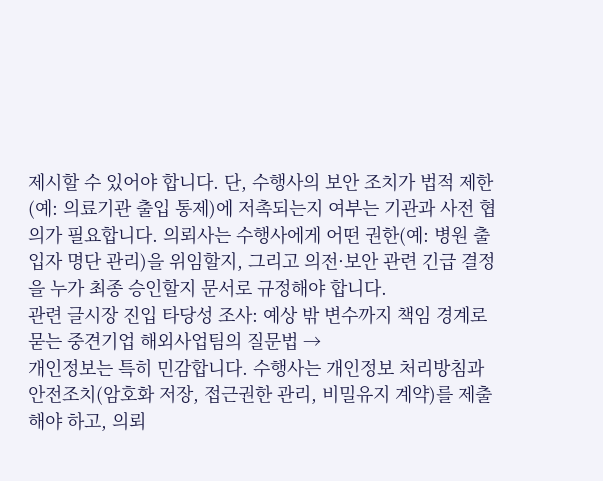제시할 수 있어야 합니다. 단, 수행사의 보안 조치가 법적 제한(예: 의료기관 출입 통제)에 저촉되는지 여부는 기관과 사전 협의가 필요합니다. 의뢰사는 수행사에게 어떤 권한(예: 병원 출입자 명단 관리)을 위임할지, 그리고 의전·보안 관련 긴급 결정을 누가 최종 승인할지 문서로 규정해야 합니다.
관련 글시장 진입 타당성 조사: 예상 밖 변수까지 책임 경계로 묻는 중견기업 해외사업팀의 질문법 →
개인정보는 특히 민감합니다. 수행사는 개인정보 처리방침과 안전조치(암호화 저장, 접근권한 관리, 비밀유지 계약)를 제출해야 하고, 의뢰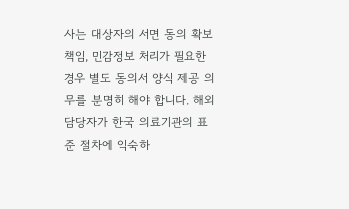사는 대상자의 서면 동의 확보 책임, 민감정보 처리가 필요한 경우 별도 동의서 양식 제공 의무를 분명히 해야 합니다. 해외 담당자가 한국 의료기관의 표준 절차에 익숙하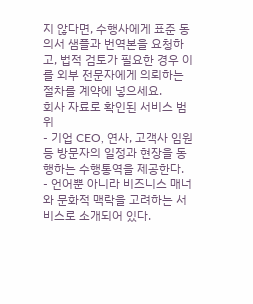지 않다면, 수행사에게 표준 동의서 샘플과 번역본을 요청하고, 법적 검토가 필요한 경우 이를 외부 전문자에게 의뢰하는 절차를 계약에 넣으세요.
회사 자료로 확인된 서비스 범위
- 기업 CEO, 연사, 고객사 임원 등 방문자의 일정과 현장을 동행하는 수행통역을 제공한다.
- 언어뿐 아니라 비즈니스 매너와 문화적 맥락을 고려하는 서비스로 소개되어 있다.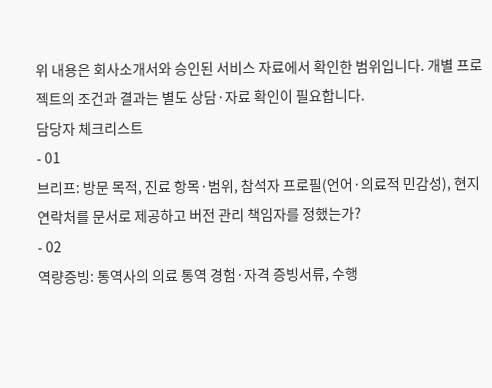위 내용은 회사소개서와 승인된 서비스 자료에서 확인한 범위입니다. 개별 프로젝트의 조건과 결과는 별도 상담·자료 확인이 필요합니다.
담당자 체크리스트
- 01
브리프: 방문 목적, 진료 항목·범위, 참석자 프로필(언어·의료적 민감성), 현지 연락처를 문서로 제공하고 버전 관리 책임자를 정했는가?
- 02
역량증빙: 통역사의 의료 통역 경험·자격 증빙서류, 수행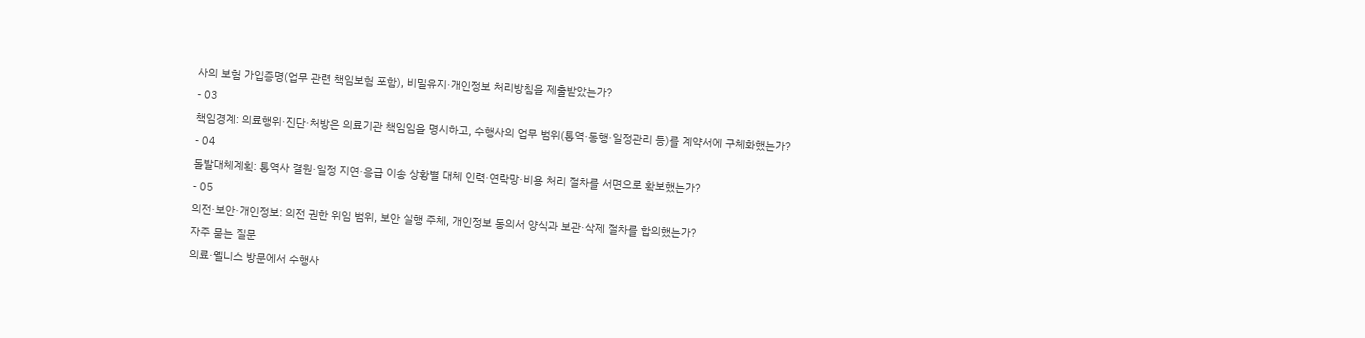사의 보험 가입증명(업무 관련 책임보험 포함), 비밀유지·개인정보 처리방침을 제출받았는가?
- 03
책임경계: 의료행위·진단·처방은 의료기관 책임임을 명시하고, 수행사의 업무 범위(통역·동행·일정관리 등)를 계약서에 구체화했는가?
- 04
돌발대체계획: 통역사 결원·일정 지연·응급 이송 상황별 대체 인력·연락망·비용 처리 절차를 서면으로 확보했는가?
- 05
의전·보안·개인정보: 의전 권한 위임 범위, 보안 실행 주체, 개인정보 동의서 양식과 보관·삭제 절차를 합의했는가?
자주 묻는 질문
의료·웰니스 방문에서 수행사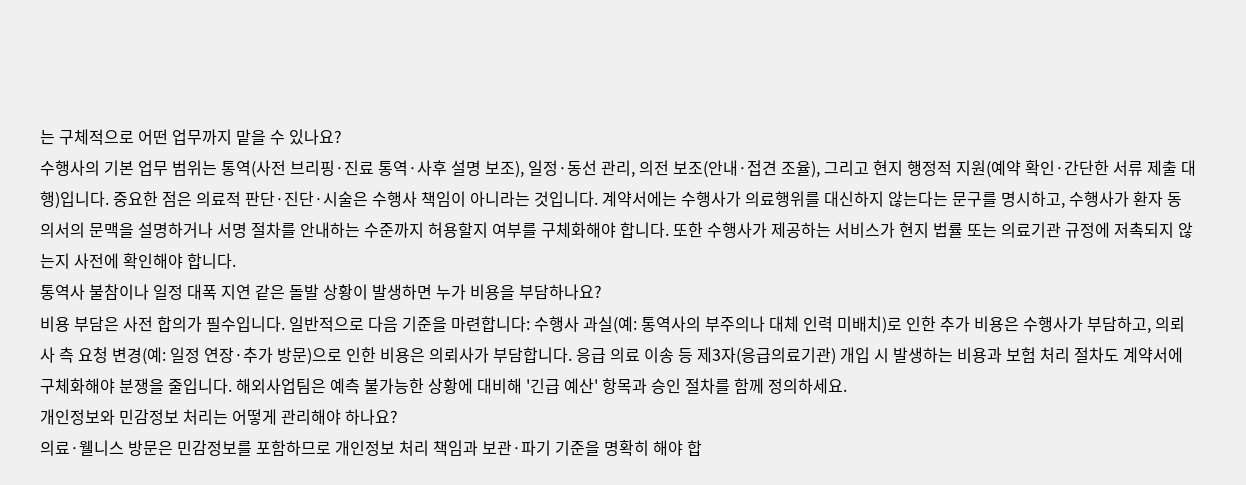는 구체적으로 어떤 업무까지 맡을 수 있나요?
수행사의 기본 업무 범위는 통역(사전 브리핑·진료 통역·사후 설명 보조), 일정·동선 관리, 의전 보조(안내·접견 조율), 그리고 현지 행정적 지원(예약 확인·간단한 서류 제출 대행)입니다. 중요한 점은 의료적 판단·진단·시술은 수행사 책임이 아니라는 것입니다. 계약서에는 수행사가 의료행위를 대신하지 않는다는 문구를 명시하고, 수행사가 환자 동의서의 문맥을 설명하거나 서명 절차를 안내하는 수준까지 허용할지 여부를 구체화해야 합니다. 또한 수행사가 제공하는 서비스가 현지 법률 또는 의료기관 규정에 저촉되지 않는지 사전에 확인해야 합니다.
통역사 불참이나 일정 대폭 지연 같은 돌발 상황이 발생하면 누가 비용을 부담하나요?
비용 부담은 사전 합의가 필수입니다. 일반적으로 다음 기준을 마련합니다: 수행사 과실(예: 통역사의 부주의나 대체 인력 미배치)로 인한 추가 비용은 수행사가 부담하고, 의뢰사 측 요청 변경(예: 일정 연장·추가 방문)으로 인한 비용은 의뢰사가 부담합니다. 응급 의료 이송 등 제3자(응급의료기관) 개입 시 발생하는 비용과 보험 처리 절차도 계약서에 구체화해야 분쟁을 줄입니다. 해외사업팀은 예측 불가능한 상황에 대비해 '긴급 예산' 항목과 승인 절차를 함께 정의하세요.
개인정보와 민감정보 처리는 어떻게 관리해야 하나요?
의료·웰니스 방문은 민감정보를 포함하므로 개인정보 처리 책임과 보관·파기 기준을 명확히 해야 합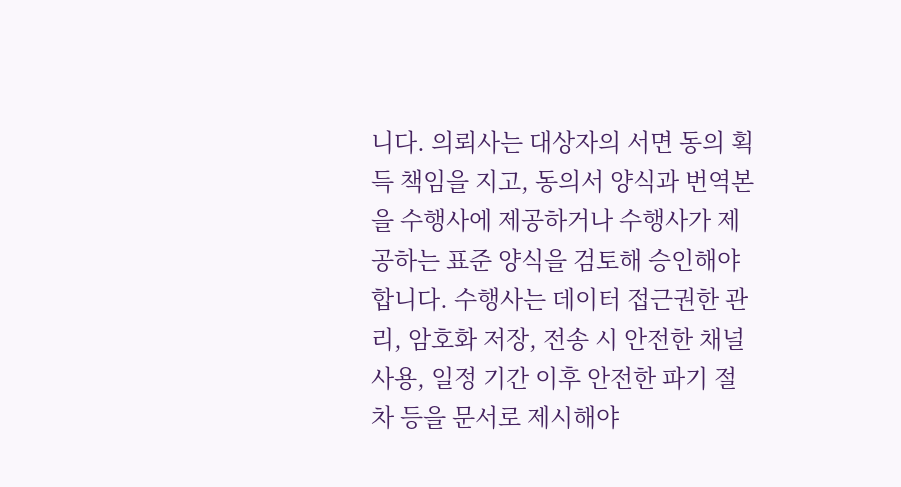니다. 의뢰사는 대상자의 서면 동의 획득 책임을 지고, 동의서 양식과 번역본을 수행사에 제공하거나 수행사가 제공하는 표준 양식을 검토해 승인해야 합니다. 수행사는 데이터 접근권한 관리, 암호화 저장, 전송 시 안전한 채널 사용, 일정 기간 이후 안전한 파기 절차 등을 문서로 제시해야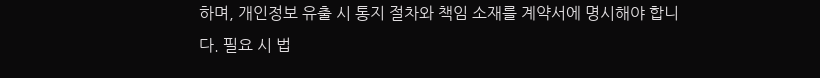하며, 개인정보 유출 시 통지 절차와 책임 소재를 계약서에 명시해야 합니다. 필요 시 법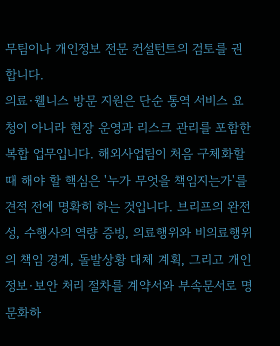무팀이나 개인정보 전문 컨설턴트의 검토를 권합니다.
의료·웰니스 방문 지원은 단순 통역 서비스 요청이 아니라 현장 운영과 리스크 관리를 포함한 복합 업무입니다. 해외사업팀이 처음 구체화할 때 해야 할 핵심은 '누가 무엇을 책임지는가'를 견적 전에 명확히 하는 것입니다. 브리프의 완전성, 수행사의 역량 증빙, 의료행위와 비의료행위의 책임 경계, 돌발상황 대체 계획, 그리고 개인정보·보안 처리 절차를 계약서와 부속문서로 명문화하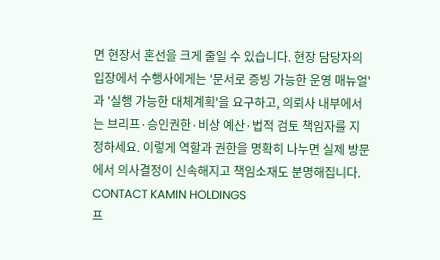면 현장서 혼선을 크게 줄일 수 있습니다. 현장 담당자의 입장에서 수행사에게는 '문서로 증빙 가능한 운영 매뉴얼'과 '실행 가능한 대체계획'을 요구하고, 의뢰사 내부에서는 브리프·승인권한·비상 예산·법적 검토 책임자를 지정하세요. 이렇게 역할과 권한을 명확히 나누면 실제 방문에서 의사결정이 신속해지고 책임소재도 분명해집니다.
CONTACT KAMIN HOLDINGS
프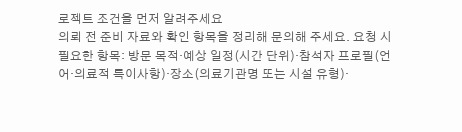로젝트 조건을 먼저 알려주세요
의뢰 전 준비 자료와 확인 항목을 정리해 문의해 주세요. 요청 시 필요한 항목: 방문 목적·예상 일정(시간 단위)·참석자 프로필(언어·의료적 특이사항)·장소(의료기관명 또는 시설 유형)·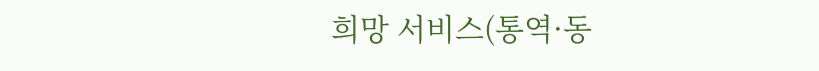희망 서비스(통역·동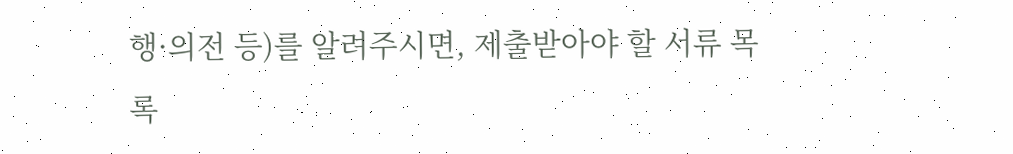행·의전 등)를 알려주시면, 제출받아야 할 서류 목록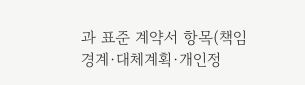과 표준 계약서 항목(책임 경계·대체계획·개인정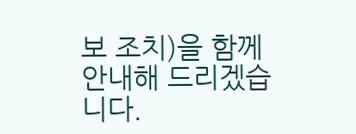보 조치)을 함께 안내해 드리겠습니다.